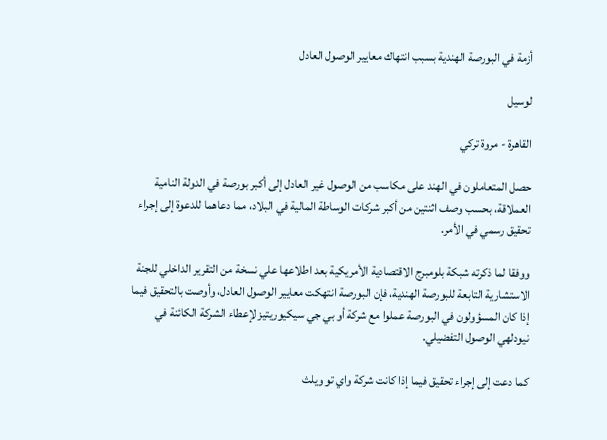أزمة في البورصة الهندية بسبب انتهاك معايير الوصول العادل

لوسيل

القاهرة - مروة تركي

حصل المتعاملون في الهند على مكاسب من الوصول غير العادل إلى أكبر بورصة في الدولة النامية العملاقة، بحسب وصف اثنتين من أكبر شركات الوساطة المالية في البلاد، مما دعاهما للدعوة إلى إجراء تحقيق رسمي في الأمر.

ووفقا لما ذكرته شبكة بلومبرج الاقتصادية الأمريكية بعد اطلاعها علي نسخة من التقرير الداخلي للجنة الاستشارية التابعة للبورصة الهندية، فإن البورصة انتهكت معايير الوصول العادل، وأوصت بالتحقيق فيما إذا كان المسؤولون في البورصة عملوا مع شركة أو بي جي سيكيوريتيز لإعطاء الشركة الكائنة في نيودلهي الوصول التفضيلي.

كما دعت إلى إجراء تحقيق فيما إذا كانت شركة واي تو ويلث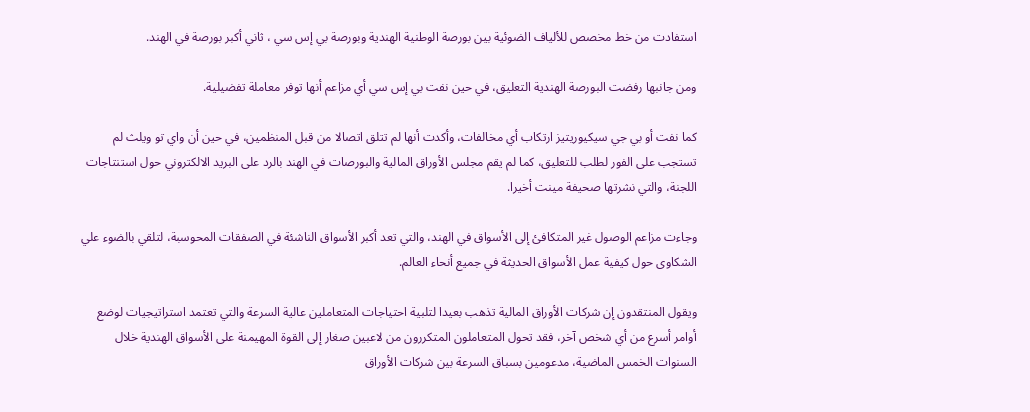استفادت من خط مخصص للألياف الضوئية بين بورصة الوطنية الهندية وبورصة بي إس سي ، ثاني أكبر بورصة في الهند.

ومن جانبها رفضت البورصة الهندية التعليق، في حين نفت بي إس سي أي مزاعم أنها توفر معاملة تفضيلية.

كما نفت أو بي جي سيكيوريتيز ارتكاب أي مخالفات، وأكدت أنها لم تتلق اتصالا من قبل المنظمين، في حين أن واي تو ويلث لم تستجب على الفور لطلب للتعليق، كما لم يقم مجلس الأوراق المالية والبورصات في الهند بالرد على البريد الالكتروني حول استنتاجات اللجنة، والتي نشرتها صحيفة مينت أخيرا.

وجاءت مزاعم الوصول غير المتكافئ إلى الأسواق في الهند، والتي تعد أكبر الأسواق الناشئة في الصفقات المحوسبة، لتلقي بالضوء علي الشكاوى حول كيفية عمل الأسواق الحديثة في جميع أنحاء العالم.

ويقول المنتقدون إن شركات الأوراق المالية تذهب بعيدا لتلبية احتياجات المتعاملين عالية السرعة والتي تعتمد استراتيجيات لوضع أوامر أسرع من أي شخص آخر، فقد تحول المتعاملون المتكررون من لاعبين صغار إلى القوة المهيمنة على الأسواق الهندية خلال السنوات الخمس الماضية، مدعومين بسباق السرعة بين شركات الأوراق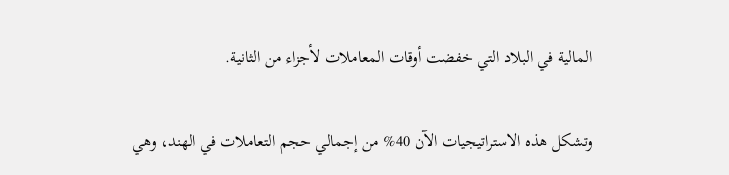المالية في البلاد التي خفضت أوقات المعاملات لأجزاء من الثانية.

وتشكل هذه الاستراتيجيات الآن 40% من إجمالي حجم التعاملات في الهند، وهي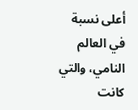أعلى نسبة في العالم النامي، والتي كانت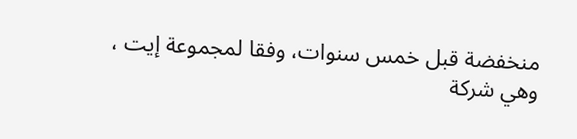منخفضة قبل خمس سنوات، وفقا لمجموعة إيت ، وهي شركة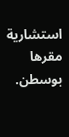استشارية مقرها بوسطن.